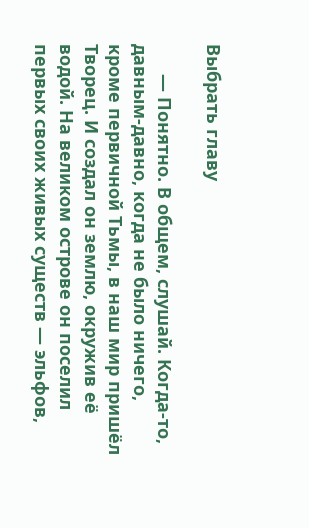Выбрать главу

      — Понятно. В общем, слушай. Когда-то, давным-давно, когда не было ничего, кроме первичной Тьмы, в наш мир пришёл Творец. И создал он землю, окружив её водой. На великом острове он поселил первых своих живых существ — эльфов,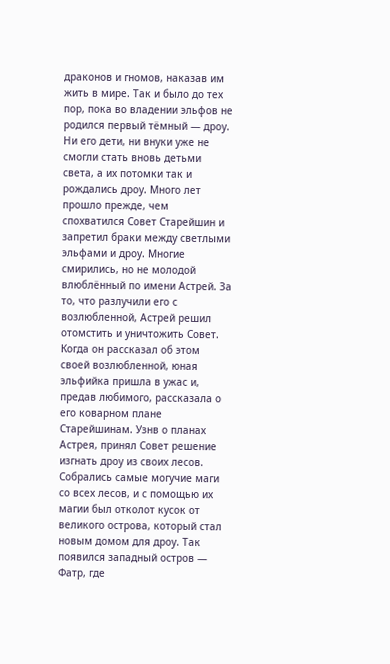драконов и гномов, наказав им жить в мире. Так и было до тех пор, пока во владении эльфов не родился первый тёмный — дроу. Ни его дети, ни внуки уже не смогли стать вновь детьми света, а их потомки так и рождались дроу. Много лет прошло прежде, чем спохватился Совет Старейшин и запретил браки между светлыми эльфами и дроу. Многие смирились, но не молодой влюблённый по имени Астрей. За то, что разлучили его с возлюбленной, Астрей решил отомстить и уничтожить Совет. Когда он рассказал об этом своей возлюбленной, юная эльфийка пришла в ужас и, предав любимого, рассказала о его коварном плане Старейшинам. Узнв о планах Астрея, принял Совет решение изгнать дроу из своих лесов. Собрались самые могучие маги со всех лесов, и с помощью их магии был отколот кусок от великого острова, который стал новым домом для дроу. Так появился западный остров — Фатр, где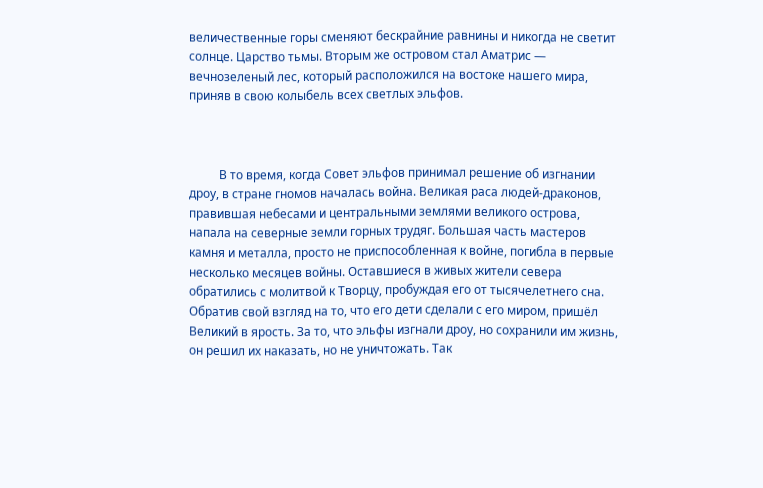величественные горы сменяют бескрайние равнины и никогда не светит солнце. Царство тьмы. Вторым же островом стал Аматрис — вечнозеленый лес, который расположился на востоке нашего мира, приняв в свою колыбель всех светлых эльфов.



          В то время, когда Совет эльфов принимал решение об изгнании дроу, в стране гномов началась война. Великая раса людей-драконов, правившая небесами и центральными землями великого острова, напала на северные земли горных трудяг. Большая часть мастеров камня и металла, просто не приспособленная к войне, погибла в первые несколько месяцев войны. Оставшиеся в живых жители севера обратились с молитвой к Творцу, пробуждая его от тысячелетнего сна. Обратив свой взгляд на то, что его дети сделали с его миром, пришёл Великий в ярость. За то, что эльфы изгнали дроу, но сохранили им жизнь, он решил их наказать, но не уничтожать. Так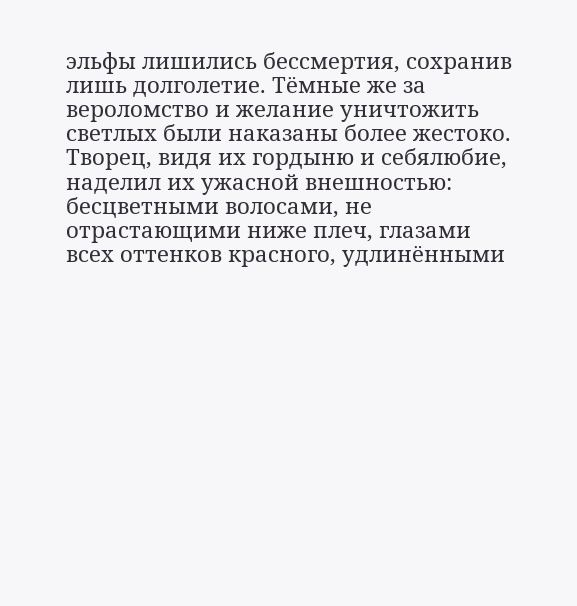эльфы лишились бессмертия, сохранив лишь долголетие. Тёмные же за вероломство и желание уничтожить светлых были наказаны более жестоко. Творец, видя их гордыню и себялюбие, наделил их ужасной внешностью: бесцветными волосами, не отрастающими ниже плеч, глазами всех оттенков красного, удлинёнными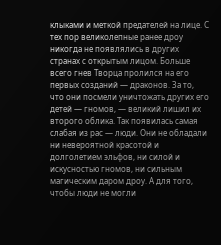клыками и меткой предателей на лице. С тех пор великолепные ранее дроу никогда не появлялись в других странах с открытым лицом. Больше всего гнев Творца пролился на его первых созданий — драконов. За то, что они посмели уничтожать других его детей — гномов, — великий лишил их второго облика. Так появилась самая слабая из рас — люди. Они не обладали ни невероятной красотой и долголетием эльфов, ни силой и искусностью гномов, ни сильным магическим даром дроу. А для того, чтобы люди не могли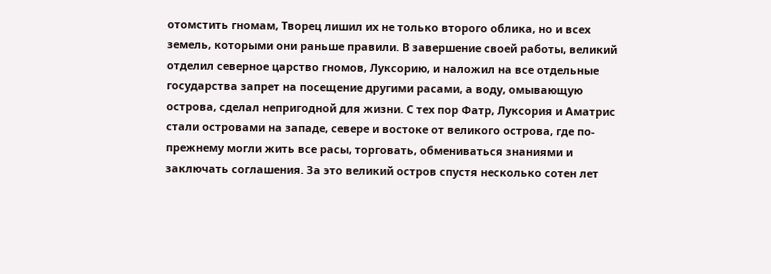отомстить гномам, Творец лишил их не только второго облика, но и всех земель, которыми они раньше правили. В завершение своей работы, великий отделил северное царство гномов, Луксорию, и наложил на все отдельные государства запрет на посещение другими расами, а воду, омывающую острова, сделал непригодной для жизни. С тех пор Фатр, Луксория и Аматрис стали островами на западе, севере и востоке от великого острова, где по-прежнему могли жить все расы, торговать, обмениваться знаниями и заключать соглашения. За это великий остров спустя несколько сотен лет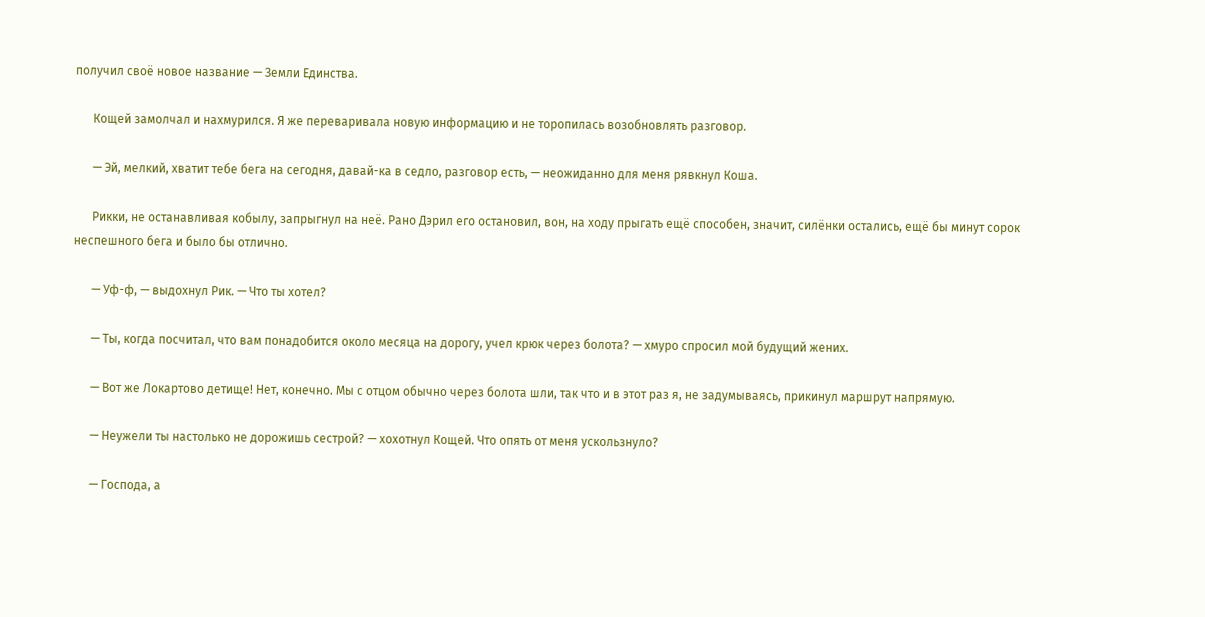получил своё новое название — Земли Единства.

      Кощей замолчал и нахмурился. Я же переваривала новую информацию и не торопилась возобновлять разговор.

      — Эй, мелкий, хватит тебе бега на сегодня, давай-ка в седло, разговор есть, — неожиданно для меня рявкнул Коша.

      Рикки, не останавливая кобылу, запрыгнул на неё. Рано Дэрил его остановил, вон, на ходу прыгать ещё способен, значит, силёнки остались, ещё бы минут сорок неспешного бега и было бы отлично.

      — Уф-ф, — выдохнул Рик. — Что ты хотел?

      — Ты, когда посчитал, что вам понадобится около месяца на дорогу, учел крюк через болота? — хмуро спросил мой будущий жених.

      — Вот же Локартово детище! Нет, конечно. Мы с отцом обычно через болота шли, так что и в этот раз я, не задумываясь, прикинул маршрут напрямую.

      — Неужели ты настолько не дорожишь сестрой? — хохотнул Кощей. Что опять от меня ускользнуло?

      — Господа, а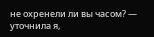не охренели ли вы часом? — уточнила я,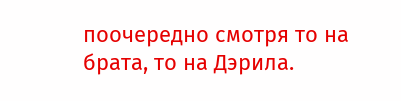поочередно смотря то на брата, то на Дэрила.